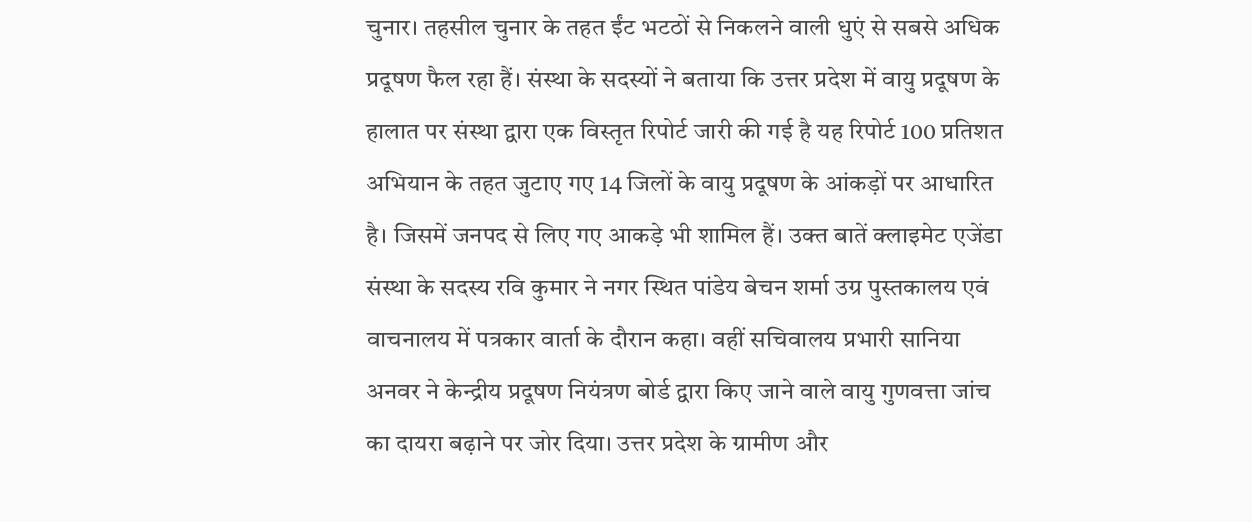चुनार। तहसील चुनार के तहत ईंट भटठों से निकलने वाली धुएं से सबसे अधिक प्रदूषण फैल रहा हैं। संस्था के सदस्यों ने बताया कि उत्तर प्रदेश में वायु प्रदूषण के हालात पर संस्था द्वारा एक विस्तृत रिपोर्ट जारी की गई है यह रिपोर्ट 100 प्रतिशत अभियान के तहत जुटाए गए 14 जिलों के वायु प्रदूषण के आंकड़ों पर आधारित है। जिसमें जनपद से लिए गए आकड़े भी शामिल हैं। उक्त बातें क्लाइमेट एजेंडा संस्था के सदस्य रवि कुमार ने नगर स्थित पांडेय बेचन शर्मा उग्र पुस्तकालय एवं वाचनालय में पत्रकार वार्ता के दौरान कहा। वहीं सचिवालय प्रभारी सानिया अनवर ने केन्द्रीय प्रदूषण नियंत्रण बोर्ड द्वारा किए जाने वाले वायु गुणवत्ता जांच का दायरा बढ़ाने पर जोर दिया। उत्तर प्रदेश के ग्रामीण और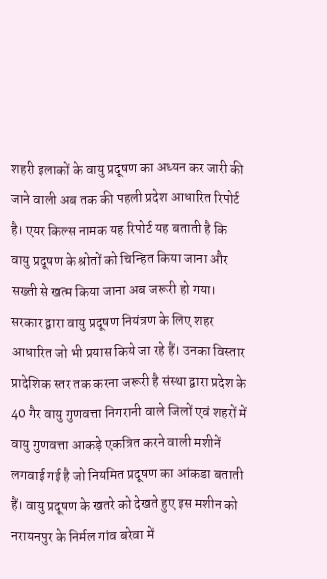शहरी इलाकों के वायु प्रदूषण का अध्यन कर जारी की जाने वाली अब तक की पहली प्रदेश आधारित रिपोर्ट है। एयर किल्स नामक यह रिपोर्ट यह बताती है कि वायु प्रदूषण के श्रोतों को चिन्हित किया जाना और सख्ती से खत्म किया जाना अब जरूरी हो गया। सरकार द्वारा वायु प्रदूषण नियंत्रण के लिए शहर आधारित जो भी प्रयास किये जा रहे हैं। उनका विस्तार प्रादेशिक स्तर तक करना जरूरी है संस्था द्वारा प्रदेश के 40 गैर वायु गुणवत्ता निगरानी वाले जिलों एवं शहरों में वायु गुणवत्ता आकड़े एकत्रित करने वाली मशीनें लगवाई गई है जो नियमित प्रदूषण का आंकडा बताती हैं। वायु प्रदूषण के खतरे को देखते हुए इस मशीन को नरायनपुर के निर्मल गांव बरेवा में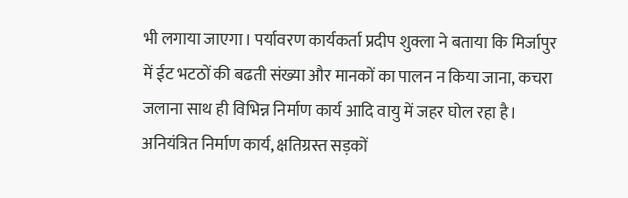भी लगाया जाएगा। पर्यावरण कार्यकर्ता प्रदीप शुक्ला ने बताया कि मिर्जापुर में ईट भटठों की बढती संख्या और मानकों का पालन न किया जाना, कचरा जलाना साथ ही विभिन्न निर्माण कार्य आदि वायु में जहर घोल रहा है। अनियंत्रित निर्माण कार्य, क्षतिग्रस्त सड़कों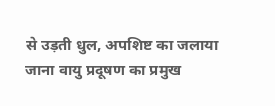से उड़ती धुल, अपशिष्ट का जलाया जाना वायु प्रदूषण का प्रमुख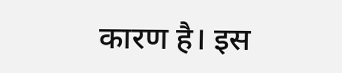कारण है। इस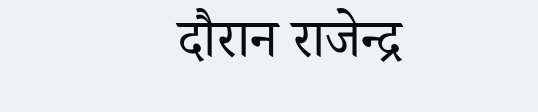दौरान राजेन्द्र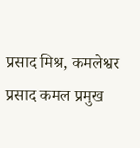प्रसाद मिश्र, कमलेश्वर प्रसाद कमल प्रमुख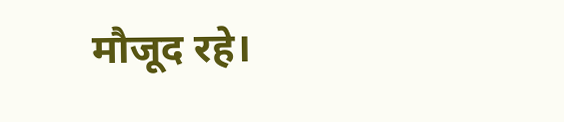मौजूद रहे।